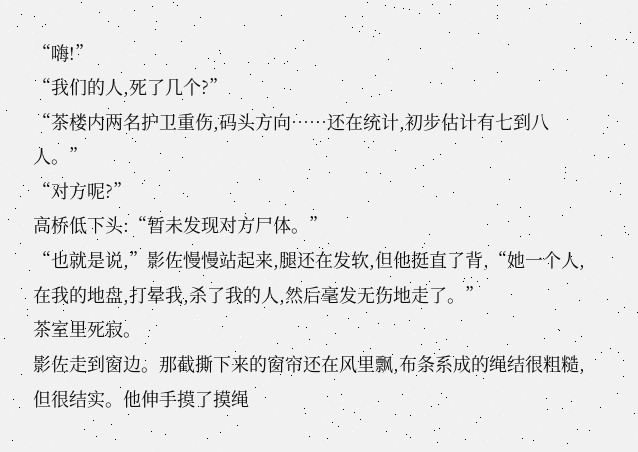“嗨!”
“我们的人,死了几个?”
“茶楼内两名护卫重伤,码头方向……还在统计,初步估计有七到八人。”
“对方呢?”
高桥低下头:“暂未发现对方尸体。”
“也就是说,”影佐慢慢站起来,腿还在发软,但他挺直了背,“她一个人,在我的地盘,打晕我,杀了我的人,然后毫发无伤地走了。”
茶室里死寂。
影佐走到窗边。那截撕下来的窗帘还在风里飘,布条系成的绳结很粗糙,但很结实。他伸手摸了摸绳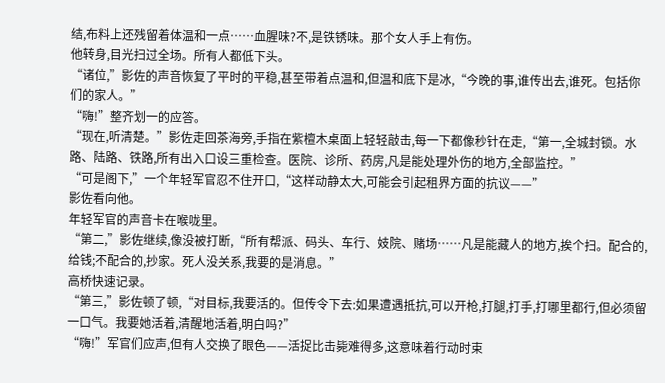结,布料上还残留着体温和一点……血腥味?不,是铁锈味。那个女人手上有伤。
他转身,目光扫过全场。所有人都低下头。
“诸位,”影佐的声音恢复了平时的平稳,甚至带着点温和,但温和底下是冰,“今晚的事,谁传出去,谁死。包括你们的家人。”
“嗨!”整齐划一的应答。
“现在,听清楚。”影佐走回茶海旁,手指在紫檀木桌面上轻轻敲击,每一下都像秒针在走,“第一,全城封锁。水路、陆路、铁路,所有出入口设三重检查。医院、诊所、药房,凡是能处理外伤的地方,全部监控。”
“可是阁下,”一个年轻军官忍不住开口,“这样动静太大,可能会引起租界方面的抗议——”
影佐看向他。
年轻军官的声音卡在喉咙里。
“第二,”影佐继续,像没被打断,“所有帮派、码头、车行、妓院、赌场……凡是能藏人的地方,挨个扫。配合的,给钱;不配合的,抄家。死人没关系,我要的是消息。”
高桥快速记录。
“第三,”影佐顿了顿,“对目标,我要活的。但传令下去:如果遭遇抵抗,可以开枪,打腿,打手,打哪里都行,但必须留一口气。我要她活着,清醒地活着,明白吗?”
“嗨!”军官们应声,但有人交换了眼色——活捉比击毙难得多,这意味着行动时束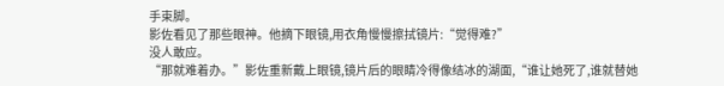手束脚。
影佐看见了那些眼神。他摘下眼镜,用衣角慢慢擦拭镜片:“觉得难?”
没人敢应。
“那就难着办。”影佐重新戴上眼镜,镜片后的眼睛冷得像结冰的湖面,“谁让她死了,谁就替她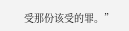受那份该受的罪。”